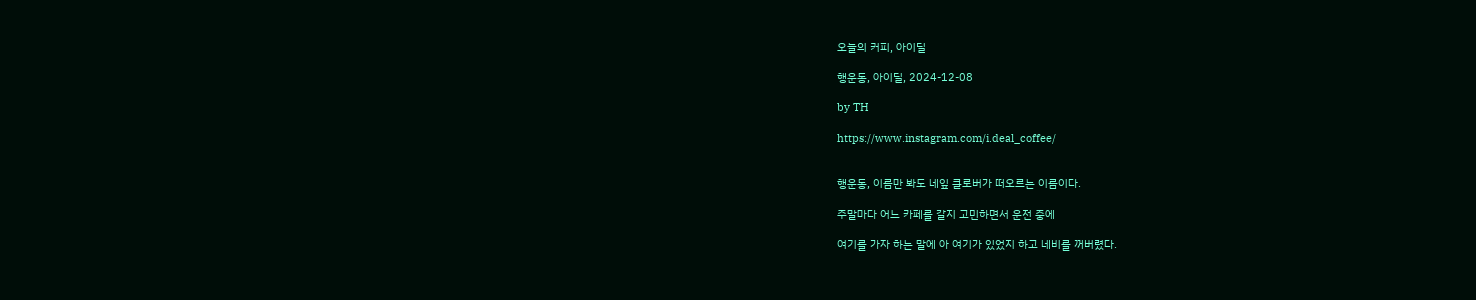오늘의 커피, 아이딜

행운동, 아이딜, 2024-12-08

by TH

https://www.instagram.com/i.deal_coffee/


행운동, 이름만 봐도 네잎 클로버가 떠오르는 이름이다.

주말마다 어느 카페를 갈지 고민하면서 운전 중에

여기를 가자 하는 말에 아 여기가 있었지 하고 네비를 꺼버렸다.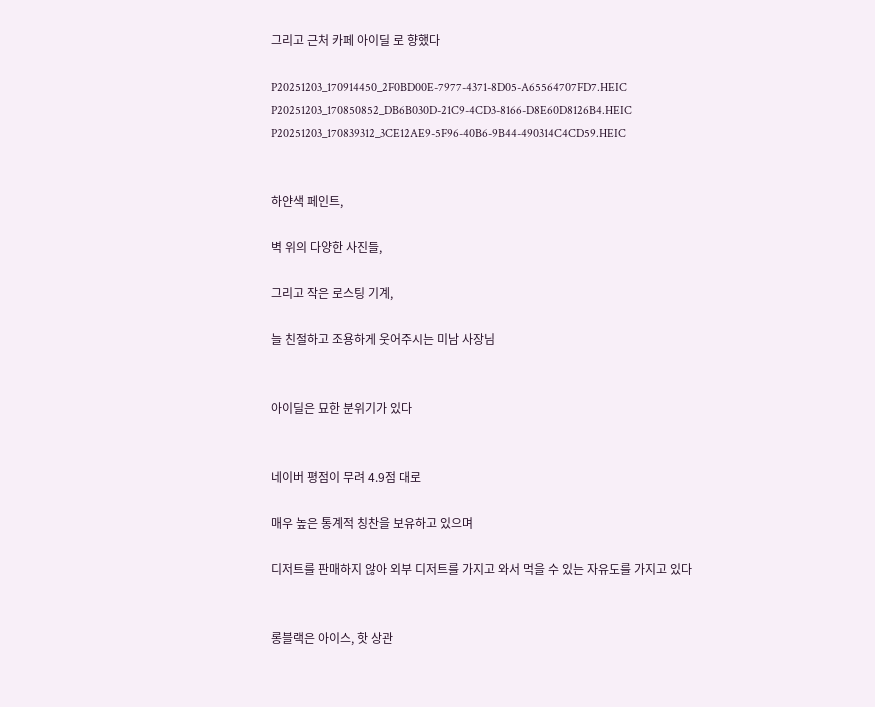그리고 근처 카페 아이딜 로 향했다

P20251203_170914450_2F0BD00E-7977-4371-8D05-A65564707FD7.HEIC
P20251203_170850852_DB6B030D-21C9-4CD3-8166-D8E60D8126B4.HEIC
P20251203_170839312_3CE12AE9-5F96-40B6-9B44-490314C4CD59.HEIC


하얀색 페인트,

벽 위의 다양한 사진들,

그리고 작은 로스팅 기계,

늘 친절하고 조용하게 웃어주시는 미남 사장님


아이딜은 묘한 분위기가 있다


네이버 평점이 무려 4.9점 대로

매우 높은 통계적 칭찬을 보유하고 있으며

디저트를 판매하지 않아 외부 디저트를 가지고 와서 먹을 수 있는 자유도를 가지고 있다


롱블랙은 아이스, 핫 상관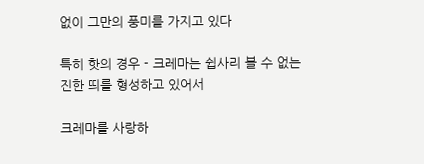없이 그만의 풍미를 가지고 있다

특히 핫의 경우 - 크레마는 쉽사리 볼 수 없는 진한 띄를 형성하고 있어서

크레마를 사랑하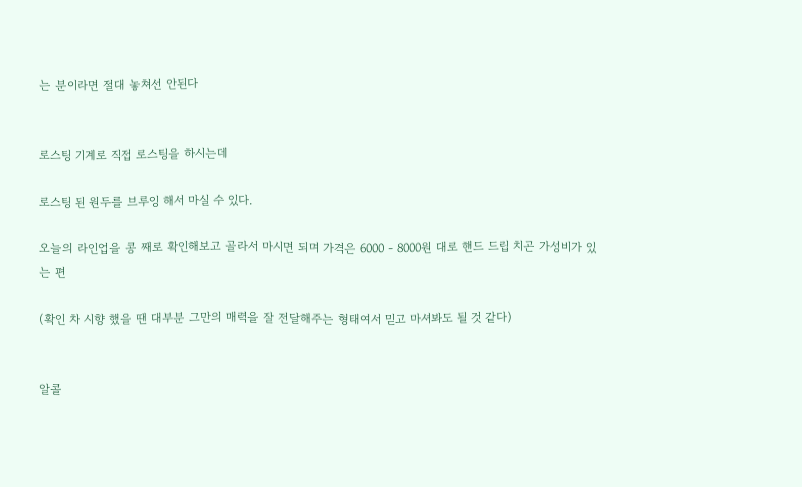는 분이라면 절대 놓쳐선 안된다


로스팅 기계로 직접 로스팅을 하시는데

로스팅 된 원두를 브루잉 해서 마실 수 있다.

오늘의 라인업을 콩 째로 확인해보고 골라서 마시면 되며 가격은 6000 - 8000원 대로 핸드 드립 치곤 가성비가 있는 편

(확인 차 시향 했을 땐 대부분 그만의 매력을 잘 전달해주는 형태여서 믿고 마셔봐도 될 것 같다)


알콜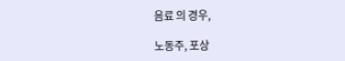음료 의 경우,

노동주, 포상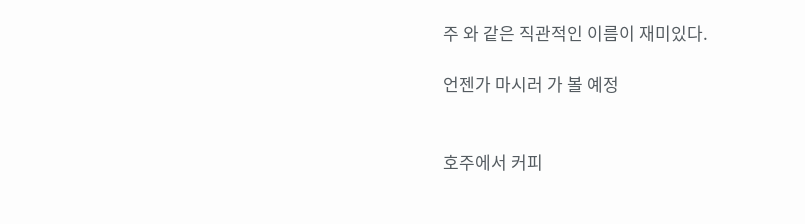주 와 같은 직관적인 이름이 재미있다.

언젠가 마시러 가 볼 예정


호주에서 커피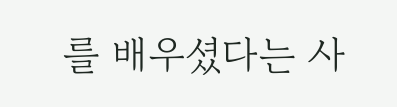를 배우셨다는 사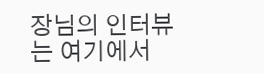장님의 인터뷰는 여기에서